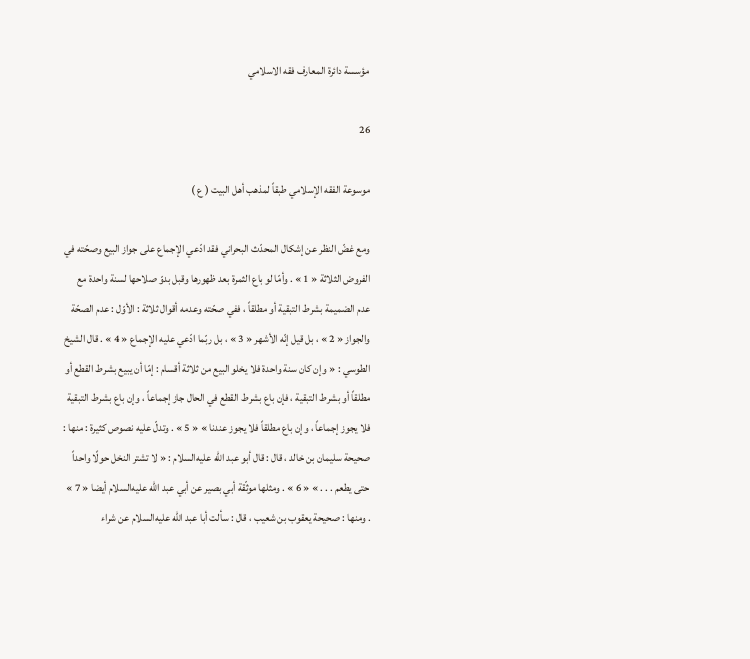مؤسسة دائرة المعارف فقه الاسلامي

26

موسوعة الفقه الإسلامي طبقاً لمذهب أهل البيت ( ع )

ومع غضّ النظر عن إشكال المحدّث البحراني فقد ادّعي الإجماع على جواز البيع وصحّته في الفروض الثلاثة « 1 » . وأمّا لو باع الثمرة بعد ظهورها وقبل بدوّ صلاحها لسنة واحدة مع عدم الضميمة بشرط التبقية أو مطلقاً ، ففي صحّته وعدمه أقوال ثلاثة : الأوّل : عدم الصحّة والجواز « 2 » ، بل قيل إنّه الأشهر « 3 » ، بل ربّما ادّعي عليه الإجماع « 4 » . قال الشيخ الطوسي : « وإن كان سنة واحدة فلا يخلو البيع من ثلاثة أقسام : إمّا أن يبيع بشرط القطع أو مطلقاً أو بشرط التبقية ، فإن باع بشرط القطع في الحال جاز إجماعاً ، وإن باع بشرط التبقية فلا يجوز إجماعاً ، وإن باع مطلقاً فلا يجوز عندنا » « 5 » . وتدلّ عليه نصوص كثيرة : منها : صحيحة سليمان بن خالد ، قال : قال أبو عبد اللّه عليه‌السلام : « لا تشتر النخل حولًا واحداً حتى يطعم . . . » « 6 » . ومثلها موثّقة أبي بصير عن أبي عبد اللّه عليه‌السلام أيضا « 7 » . ومنها : صحيحة يعقوب بن شعيب ، قال : سألت أبا عبد اللّه عليه‌السلام عن شراء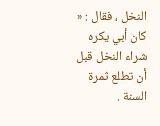النخل ، فقال : « كان أبي يكره شراء النخل قبل أن تطلع ثمرة السنة .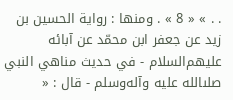. . » « 8 » . ومنها : رواية الحسين بن زيد عن جعفر ابن محمّد عن آبائه عليهم‌السلام - في حديث مناهي النبي صلىالله عليه وآله‌وسلم - قال : «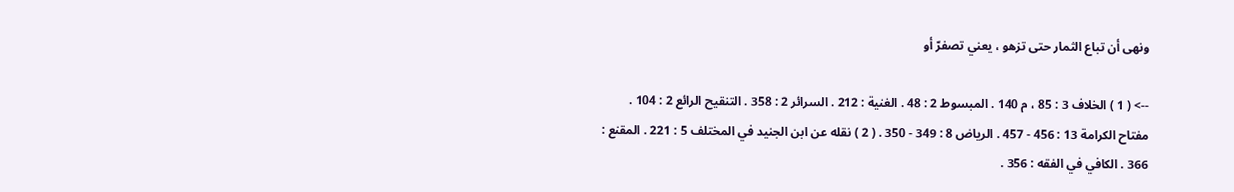ونهى أن تباع الثمار حتى تزهو ، يعني تصفرّ أو

--> ( 1 ) الخلاف 3 : 85 ، م 140 . المبسوط 2 : 48 . الغنية : 212 . السرائر 2 : 358 . التنقيح الرائع 2 : 104 . مفتاح الكرامة 13 : 456 - 457 . الرياض 8 : 349 - 350 . ( 2 ) نقله عن ابن الجنيد في المختلف 5 : 221 . المقنع : 366 . الكافي في الفقه : 356 .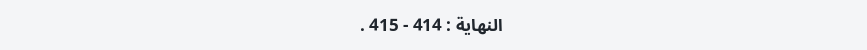النهاية : 414 - 415 .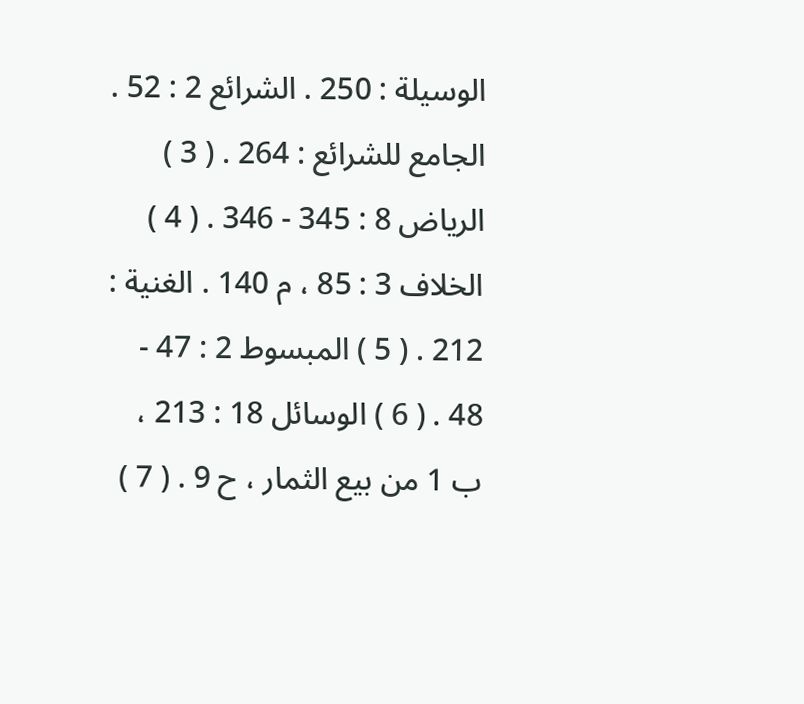الوسيلة : 250 . الشرائع 2 : 52 . الجامع للشرائع : 264 . ( 3 ) الرياض 8 : 345 - 346 . ( 4 ) الخلاف 3 : 85 ، م 140 . الغنية : 212 . ( 5 ) المبسوط 2 : 47 - 48 . ( 6 ) الوسائل 18 : 213 ، ب 1 من بيع الثمار ، ح 9 . ( 7 )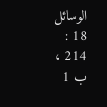الوسائل 18 : 214 ، ب 1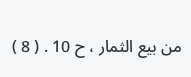من بيع الثمار ، ح 10 . ( 8 )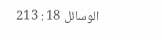الوسائل 18 : 213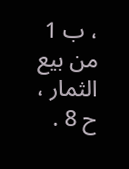، ب 1 من بيع الثمار ، ح 8 .